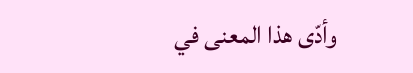وأدّى هذا المعنى في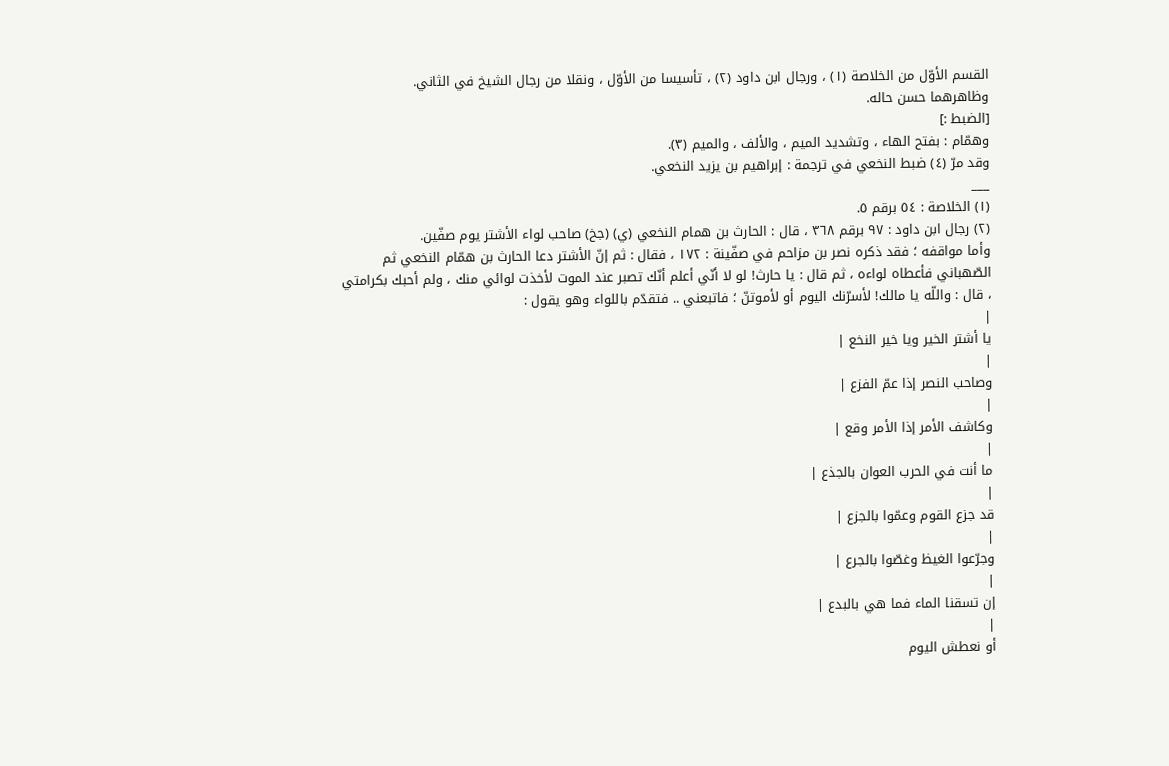القسم الأوّل من الخلاصة (١) ، ورجال ابن داود (٢) ، تأسيسا من الأوّل ، ونقلا من رجال الشيخ في الثاني.
وظاهرهما حسن حاله.
[الضبط :]
وهمّام : بفتح الهاء ، وتشديد الميم ، والألف ، والميم (٣).
وقد مرّ (٤) ضبط النخعي في ترجمة : إبراهيم بن يزيد النخعي.
___
(١) الخلاصة : ٥٤ برقم ٥.
(٢) رجال ابن داود : ٩٧ برقم ٣٦٨ ، قال : الحارث بن همام النخعي (ي) (جخ) صاحب لواء الأشتر يوم صفّين.
وأما مواقفه ؛ فقد ذكره نصر بن مزاحم في صفّينة : ١٧٢ ، فقال : ثم إنّ الأشتر دعا الحارث بن همّام النخعي ثم الصّهباني فأعطاه لواءه ، ثم قال : يا حارث! لو لا أنّي أعلم أنّك تصبر عند الموت لأخذت لوائي منك ، ولم أحبك بكرامتي ، قال : واللّه يا مالك! لأسرّنك اليوم أو لأموتنّ ؛ فاتبعني .. فتقدّم باللواء وهو يقول :
|
يا أشتر الخير ويا خير النخع |
|
وصاحب النصر إذا عمّ الفزع |
|
وكاشف الأمر إذا الأمر وقع |
|
ما أنت في الحرب العوان بالجذع |
|
قد جزع القوم وعمّوا بالجزع |
|
وجرّعوا الغيظ وغصّوا بالجرع |
|
إن تسقنا الماء فما هي بالبدع |
|
أو نعطش اليوم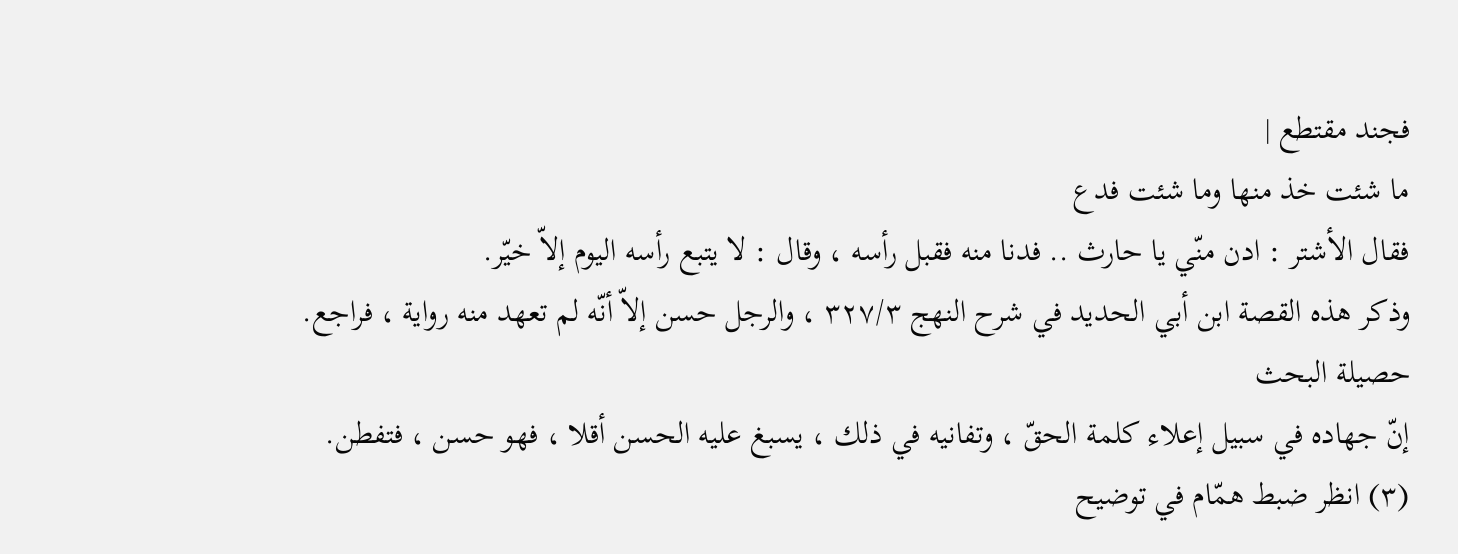فجند مقتطع |
ما شئت خذ منها وما شئت فدع
فقال الأشتر : ادن منّي يا حارث .. فدنا منه فقبل رأسه ، وقال : لا يتبع رأسه اليوم إلاّ خيّر.
وذكر هذه القصة ابن أبي الحديد في شرح النهج ٣٢٧/٣ ، والرجل حسن إلاّ أنّه لم تعهد منه رواية ، فراجع.
حصيلة البحث
إنّ جهاده في سبيل إعلاء كلمة الحقّ ، وتفانيه في ذلك ، يسبغ عليه الحسن أقلا ، فهو حسن ، فتفطن.
(٣) انظر ضبط همّام في توضيح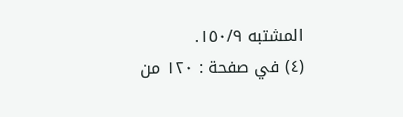المشتبه ١٥٠/٩.
(٤) في صفحة : ١٢٠ من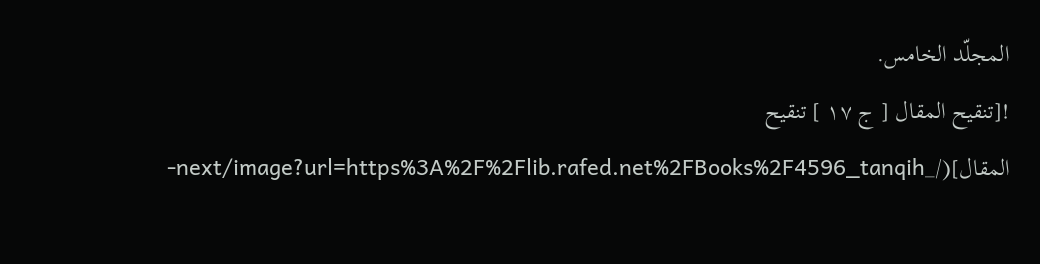المجلّد الخامس.
![تنقيح المقال [ ج ١٧ ] تنقيح المقال](/_next/image?url=https%3A%2F%2Flib.rafed.net%2FBooks%2F4596_tanqih-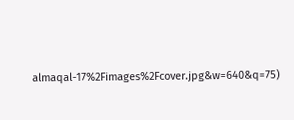almaqal-17%2Fimages%2Fcover.jpg&w=640&q=75)